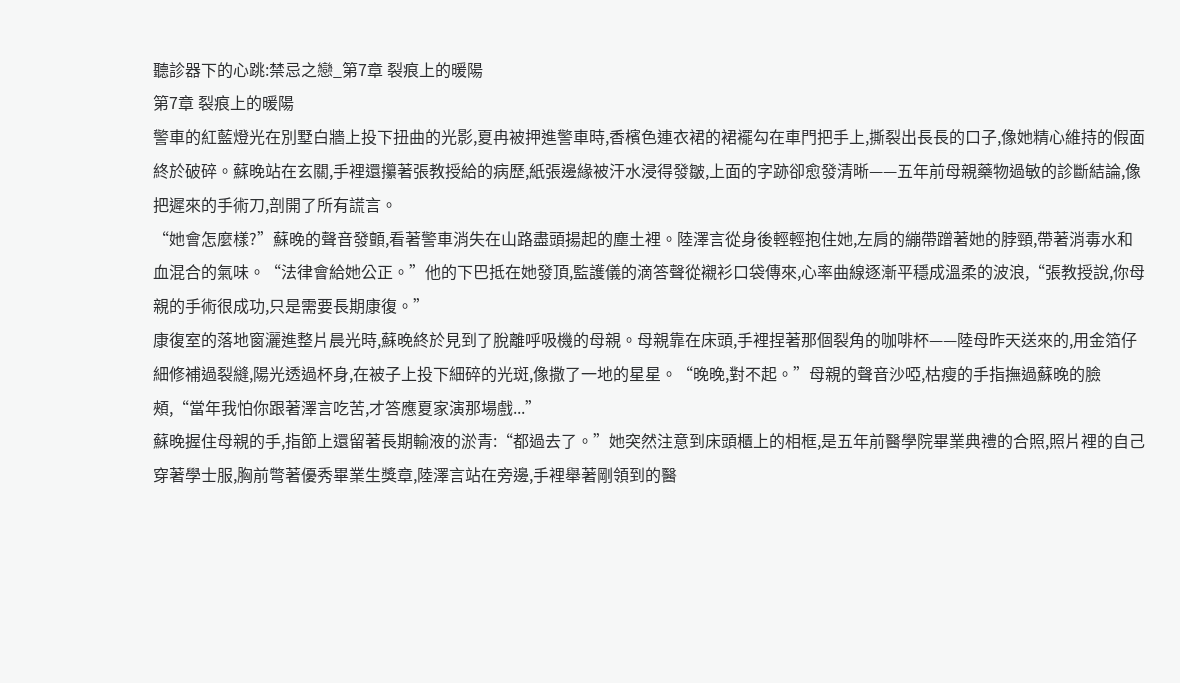聽診器下的心跳:禁忌之戀_第7章 裂痕上的暖陽
第7章 裂痕上的暖陽
警車的紅藍燈光在別墅白牆上投下扭曲的光影,夏冉被押進警車時,香檳色連衣裙的裙襬勾在車門把手上,撕裂出長長的口子,像她精心維持的假面終於破碎。蘇晚站在玄關,手裡還攥著張教授給的病歷,紙張邊緣被汗水浸得發皺,上面的字跡卻愈發清晰——五年前母親藥物過敏的診斷結論,像把遲來的手術刀,剖開了所有謊言。
“她會怎麼樣?”蘇晚的聲音發顫,看著警車消失在山路盡頭揚起的塵土裡。陸澤言從身後輕輕抱住她,左肩的繃帶蹭著她的脖頸,帶著消毒水和血混合的氣味。“法律會給她公正。”他的下巴抵在她發頂,監護儀的滴答聲從襯衫口袋傳來,心率曲線逐漸平穩成溫柔的波浪,“張教授說,你母親的手術很成功,只是需要長期康復。”
康復室的落地窗灑進整片晨光時,蘇晚終於見到了脫離呼吸機的母親。母親靠在床頭,手裡捏著那個裂角的咖啡杯——陸母昨天送來的,用金箔仔細修補過裂縫,陽光透過杯身,在被子上投下細碎的光斑,像撒了一地的星星。“晚晚,對不起。”母親的聲音沙啞,枯瘦的手指撫過蘇晚的臉頰,“當年我怕你跟著澤言吃苦,才答應夏家演那場戲...”
蘇晚握住母親的手,指節上還留著長期輸液的淤青:“都過去了。”她突然注意到床頭櫃上的相框,是五年前醫學院畢業典禮的合照,照片裡的自己穿著學士服,胸前彆著優秀畢業生獎章,陸澤言站在旁邊,手裡舉著剛領到的醫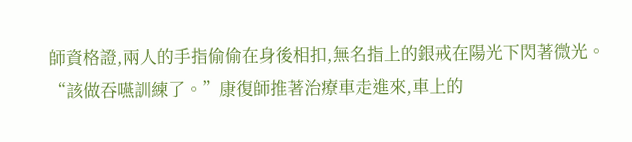師資格證,兩人的手指偷偷在身後相扣,無名指上的銀戒在陽光下閃著微光。
“該做吞嚥訓練了。”康復師推著治療車走進來,車上的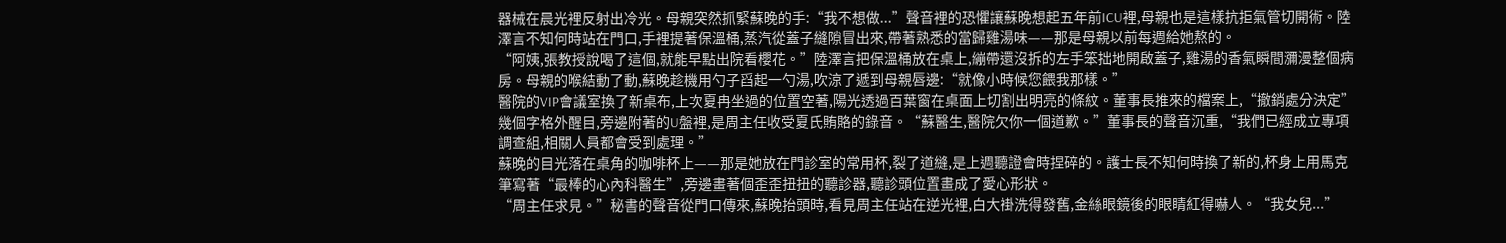器械在晨光裡反射出冷光。母親突然抓緊蘇晚的手:“我不想做...”聲音裡的恐懼讓蘇晚想起五年前ICU裡,母親也是這樣抗拒氣管切開術。陸澤言不知何時站在門口,手裡提著保溫桶,蒸汽從蓋子縫隙冒出來,帶著熟悉的當歸雞湯味——那是母親以前每週給她熬的。
“阿姨,張教授說喝了這個,就能早點出院看櫻花。”陸澤言把保溫桶放在桌上,繃帶還沒拆的左手笨拙地開啟蓋子,雞湯的香氣瞬間瀰漫整個病房。母親的喉結動了動,蘇晚趁機用勺子舀起一勺湯,吹涼了遞到母親唇邊:“就像小時候您餵我那樣。”
醫院的VIP會議室換了新桌布,上次夏冉坐過的位置空著,陽光透過百葉窗在桌面上切割出明亮的條紋。董事長推來的檔案上,“撤銷處分決定”幾個字格外醒目,旁邊附著的U盤裡,是周主任收受夏氏賄賂的錄音。“蘇醫生,醫院欠你一個道歉。”董事長的聲音沉重,“我們已經成立專項調查組,相關人員都會受到處理。”
蘇晚的目光落在桌角的咖啡杯上——那是她放在門診室的常用杯,裂了道縫,是上週聽證會時捏碎的。護士長不知何時換了新的,杯身上用馬克筆寫著“最棒的心內科醫生”,旁邊畫著個歪歪扭扭的聽診器,聽診頭位置畫成了愛心形狀。
“周主任求見。”秘書的聲音從門口傳來,蘇晚抬頭時,看見周主任站在逆光裡,白大褂洗得發舊,金絲眼鏡後的眼睛紅得嚇人。“我女兒...”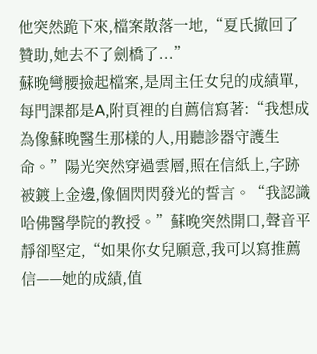他突然跪下來,檔案散落一地,“夏氏撤回了贊助,她去不了劍橋了...”
蘇晚彎腰撿起檔案,是周主任女兒的成績單,每門課都是A,附頁裡的自薦信寫著:“我想成為像蘇晚醫生那樣的人,用聽診器守護生命。”陽光突然穿過雲層,照在信紙上,字跡被鍍上金邊,像個閃閃發光的誓言。“我認識哈佛醫學院的教授。”蘇晚突然開口,聲音平靜卻堅定,“如果你女兒願意,我可以寫推薦信——她的成績,值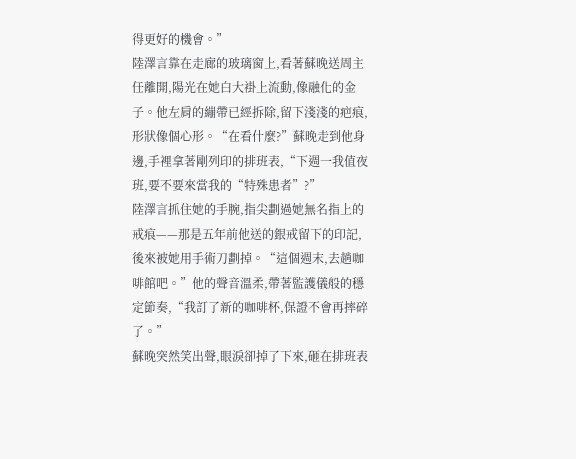得更好的機會。”
陸澤言靠在走廊的玻璃窗上,看著蘇晚送周主任離開,陽光在她白大褂上流動,像融化的金子。他左肩的繃帶已經拆除,留下淺淺的疤痕,形狀像個心形。“在看什麼?”蘇晚走到他身邊,手裡拿著剛列印的排班表,“下週一我值夜班,要不要來當我的“特殊患者”?”
陸澤言抓住她的手腕,指尖劃過她無名指上的戒痕——那是五年前他送的銀戒留下的印記,後來被她用手術刀劃掉。“這個週末,去趟咖啡館吧。”他的聲音溫柔,帶著監護儀般的穩定節奏,“我訂了新的咖啡杯,保證不會再摔碎了。”
蘇晚突然笑出聲,眼淚卻掉了下來,砸在排班表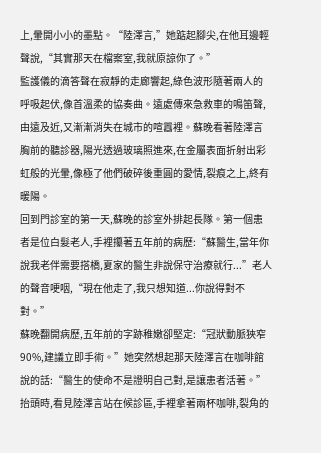上,暈開小小的墨點。“陸澤言,”她踮起腳尖,在他耳邊輕聲說,“其實那天在檔案室,我就原諒你了。”
監護儀的滴答聲在寂靜的走廊響起,綠色波形隨著兩人的呼吸起伏,像首溫柔的協奏曲。遠處傳來急救車的鳴笛聲,由遠及近,又漸漸消失在城市的喧囂裡。蘇晚看著陸澤言胸前的聽診器,陽光透過玻璃照進來,在金屬表面折射出彩虹般的光暈,像極了他們破碎後重圓的愛情,裂痕之上,終有暖陽。
回到門診室的第一天,蘇晚的診室外排起長隊。第一個患者是位白髮老人,手裡攥著五年前的病歷:“蘇醫生,當年你說我老伴需要搭橋,夏家的醫生非說保守治療就行...”老人的聲音哽咽,“現在他走了,我只想知道...你說得對不對。”
蘇晚翻開病歷,五年前的字跡稚嫩卻堅定:“冠狀動脈狹窄90%,建議立即手術。”她突然想起那天陸澤言在咖啡館說的話:“醫生的使命不是證明自己對,是讓患者活著。”抬頭時,看見陸澤言站在候診區,手裡拿著兩杯咖啡,裂角的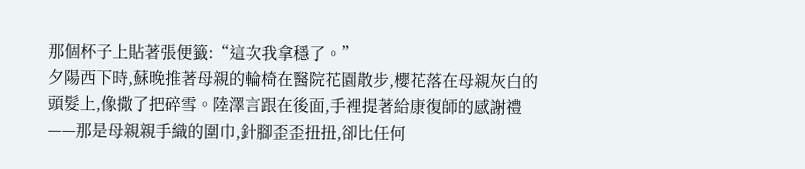那個杯子上貼著張便籤:“這次我拿穩了。”
夕陽西下時,蘇晚推著母親的輪椅在醫院花園散步,櫻花落在母親灰白的頭髮上,像撒了把碎雪。陸澤言跟在後面,手裡提著給康復師的感謝禮——那是母親親手織的圍巾,針腳歪歪扭扭,卻比任何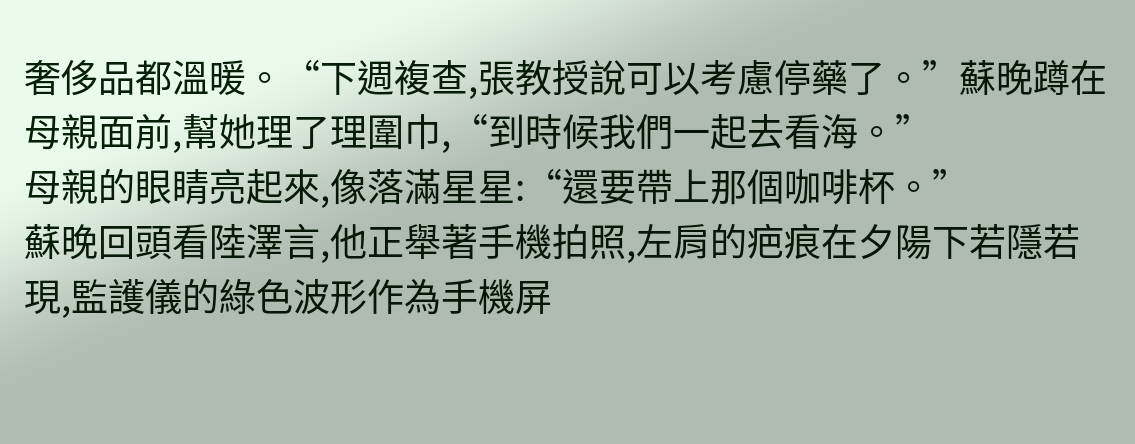奢侈品都溫暖。“下週複查,張教授說可以考慮停藥了。”蘇晚蹲在母親面前,幫她理了理圍巾,“到時候我們一起去看海。”
母親的眼睛亮起來,像落滿星星:“還要帶上那個咖啡杯。”
蘇晚回頭看陸澤言,他正舉著手機拍照,左肩的疤痕在夕陽下若隱若現,監護儀的綠色波形作為手機屏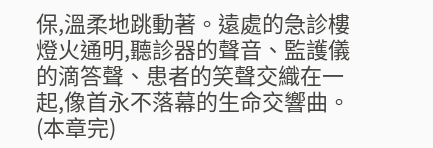保,溫柔地跳動著。遠處的急診樓燈火通明,聽診器的聲音、監護儀的滴答聲、患者的笑聲交織在一起,像首永不落幕的生命交響曲。
(本章完)